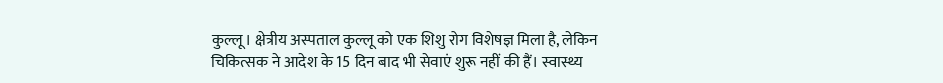कुल्लू। क्षेत्रीय अस्पताल कुल्लू को एक शिशु रोग विशेषज्ञ मिला है, लेकिन चिकित्सक ने आदेश के 15 दिन बाद भी सेवाएं शुरू नहीं की हैं। स्वास्थ्य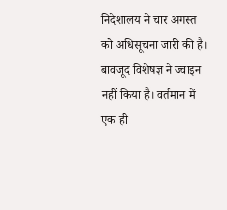निदेशालय ने चार अगस्त को अधिसूचना जारी की है। बावजूद विशेषज्ञ ने ज्वाइन नहीं किया है। वर्तमान में एक ही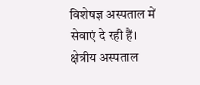विशेषज्ञ अस्पताल में सेवाएं दे रही हैं।
क्षेत्रीय अस्पताल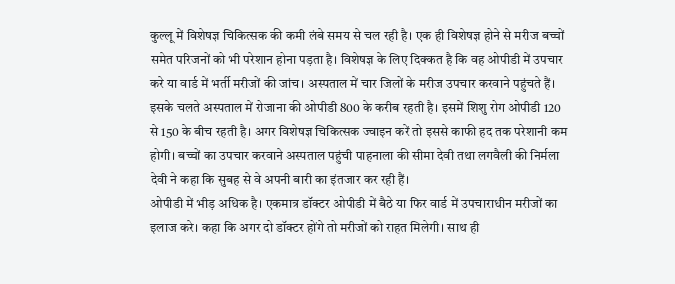कुल्लू में विशेषज्ञ चिकित्सक की कमी लंबे समय से चल रही है। एक ही विशेषज्ञ होने से मरीज बच्चों समेत परिजनों को भी परेशान होना पड़ता है। विशेषज्ञ के लिए दिक्कत है कि वह ओपीडी में उपचार करे या वार्ड में भर्ती मरीजों की जांच। अस्पताल में चार जिलों के मरीज उपचार करवाने पहुंचते हैं।
इसके चलते अस्पताल में रोजाना की ओपीडी 800 के करीब रहती है। इसमें शिशु रोग ओपीडी 120 से 150 के बीच रहती है। अगर विशेषज्ञ चिकित्सक ज्वाइन करें तो इससे काफी हद तक परेशानी कम होगी। बच्चों का उपचार करवाने अस्पताल पहुंची पाहनाला की सीमा देवी तथा लगवैली की निर्मला देवी ने कहा कि सुबह से वे अपनी बारी का इंतजार कर रही हैं।
ओपीडी में भीड़ अधिक है। एकमात्र डॉक्टर ओपीडी में बैठे या फिर वार्ड में उपचाराधीन मरीजों का इलाज करे। कहा कि अगर दो डॉक्टर होंगे तो मरीजों को राहत मिलेगी। साथ ही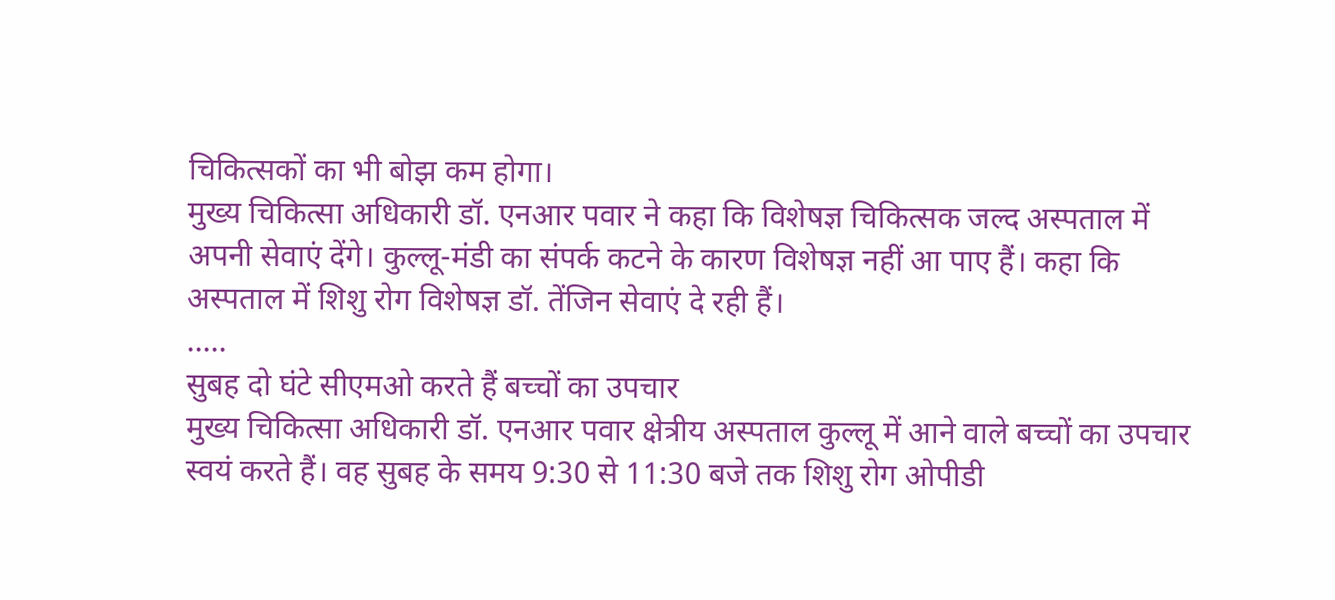चिकित्सकों का भी बोझ कम होगा।
मुख्य चिकित्सा अधिकारी डॉ. एनआर पवार ने कहा कि विशेषज्ञ चिकित्सक जल्द अस्पताल में अपनी सेवाएं देंगे। कुल्लू-मंडी का संपर्क कटने के कारण विशेषज्ञ नहीं आ पाए हैं। कहा कि अस्पताल में शिशु रोग विशेषज्ञ डॉ. तेंजिन सेवाएं दे रही हैं।
.....
सुबह दो घंटे सीएमओ करते हैं बच्चों का उपचार
मुख्य चिकित्सा अधिकारी डॉ. एनआर पवार क्षेत्रीय अस्पताल कुल्लू में आने वाले बच्चों का उपचार स्वयं करते हैं। वह सुबह के समय 9:30 से 11:30 बजे तक शिशु रोग ओपीडी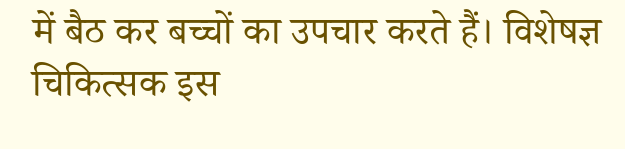में बैठ कर बच्चों का उपचार करते हैं। विशेषज्ञ चिकित्सक इस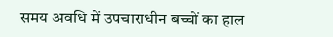समय अवधि में उपचाराधीन बच्चों का हाल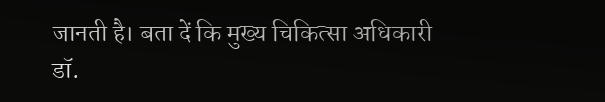जानती है। बता दें कि मुख्य चिकित्सा अधिकारी डॉ.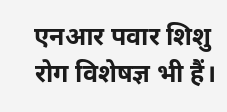एनआर पवार शिशु रोग विशेषज्ञ भी हैं।